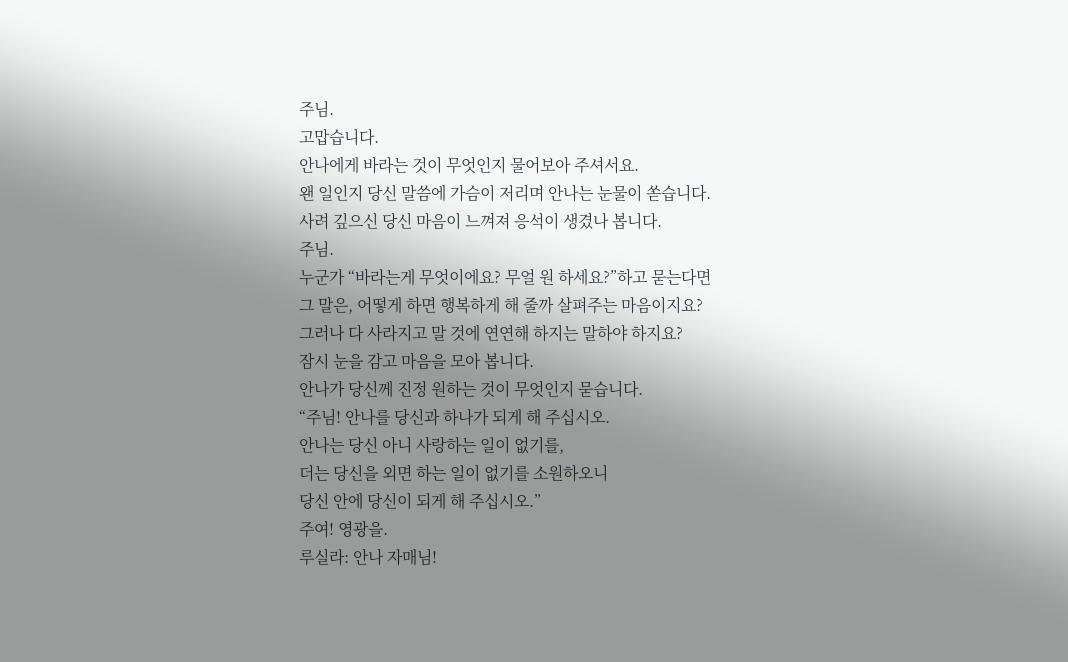주님.
고맙습니다.
안나에게 바라는 것이 무엇인지 물어보아 주셔서요.
왠 일인지 당신 말씀에 가슴이 저리며 안나는 눈물이 쏟습니다.
사려 깊으신 당신 마음이 느껴져 응석이 생겼나 봅니다.
주님.
누군가 “바라는게 무엇이에요? 무얼 원 하세요?”하고 묻는다면
그 말은, 어떻게 하면 행복하게 해 줄까 살펴주는 마음이지요?
그러나 다 사라지고 말 것에 연연해 하지는 말하야 하지요?
잠시 눈을 감고 마음을 모아 봅니다.
안나가 당신께 진정 원하는 것이 무엇인지 묻습니다.
“주님! 안나를 당신과 하나가 되게 해 주십시오.
안나는 당신 아니 사랑하는 일이 없기를,
더는 당신을 외면 하는 일이 없기를 소원하오니
당신 안에 당신이 되게 해 주십시오.”
주여! 영광을.
루실라: 안나 자매님!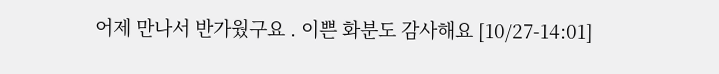어제 만나서 반가웠구요 . 이쁜 화분도 감사해요 [10/27-14:01]